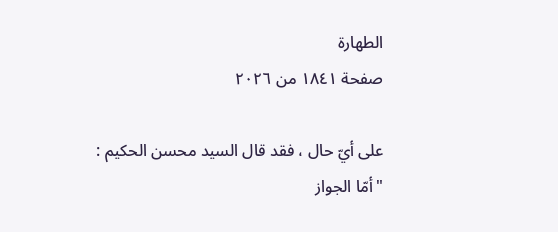الطهارة
صفحة ١٨٤١ من ٢٠٢٦

على أيّ حال ، فقد قال السيد محسن الحكيم : "أمّا الجواز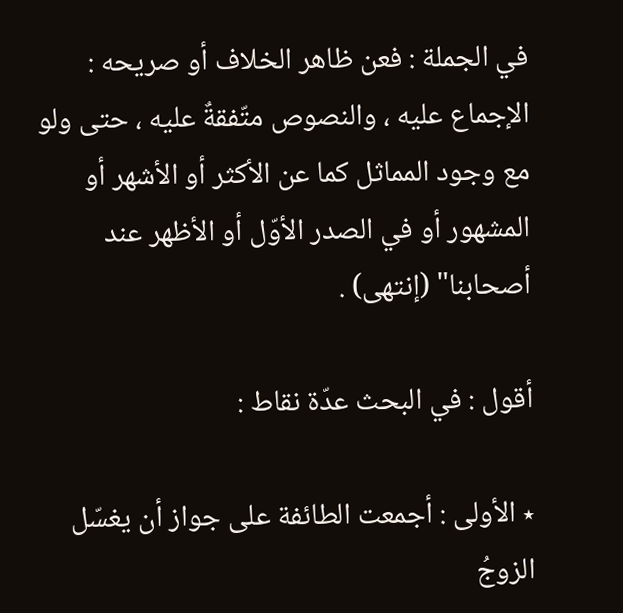في الجملة : فعن ظاهر الخلاف أو صريحه : الإجماع عليه ، والنصوص متّفقةٌ عليه ، حتى ولو مع وجود المماثل كما عن الأكثر أو الأشهر أو المشهور أو في الصدر الأوّل أو الأظهر عند أصحابنا" (إنتهى) .

أقول : في البحث عدّة نقاط :

٭ الأولى : أجمعت الطائفة على جواز أن يغسّل الزوجُ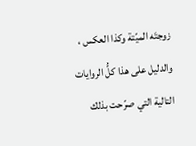زوجتَه الميّتة وكذا العكس ، والدليل على هذا كلُّ الروايات التالية التي صرّحت بذلك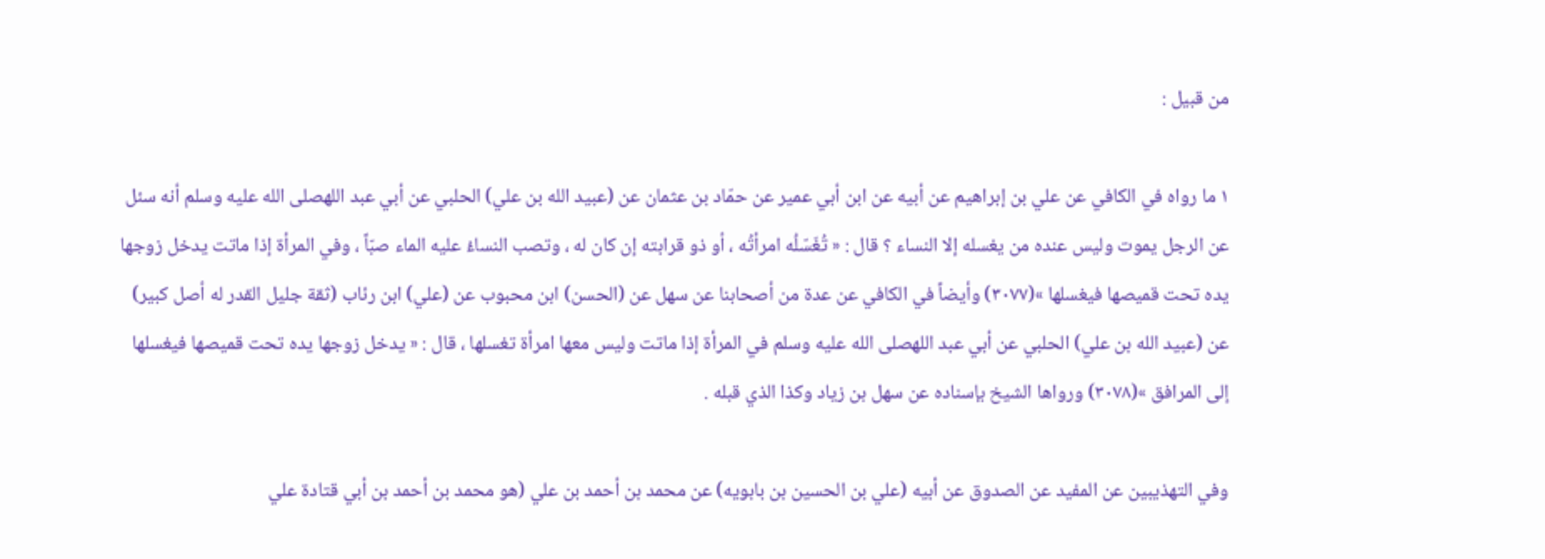من قبيل :

١ ما رواه في الكافي عن علي بن إبراهيم عن أبيه عن ابن أبي عمير عن حمّاد بن عثمان عن (عبيد الله بن علي) الحلبي عن أبي عبد اللهصلى الله عليه وسلم أنه سئل عن الرجل يموت وليس عنده من يغسله إلا النساء ؟ قال : « تُغَسّلُه امرأتُه ، أو ذو قرابته إن كان له ، وتصب النساءُ عليه الماء صبّاً ، وفي المرأة إذا ماتت يدخل زوجها يده تحت قميصها فيغسلها »(٣٠٧٧) وأيضاً في الكافي عن عدة من أصحابنا عن سهل عن (الحسن) ابن محبوب عن (علي) ابن رئاب (ثقة جليل القدر له أصل كبير) عن (عبيد الله بن علي) الحلبي عن أبي عبد اللهصلى الله عليه وسلم في المرأة إذا ماتت وليس معها امرأة تغسلها ، قال : « يدخل زوجها يده تحت قميصها فيغسلها إلى المرافق »(٣٠٧٨) ورواها الشيخ بإسناده عن سهل بن زياد وكذا الذي قبله .

وفي التهذيبين عن المفيد عن الصدوق عن أبيه (علي بن الحسين بن بابويه) عن محمد بن أحمد بن علي (هو محمد بن أحمد بن أبي قتادة علي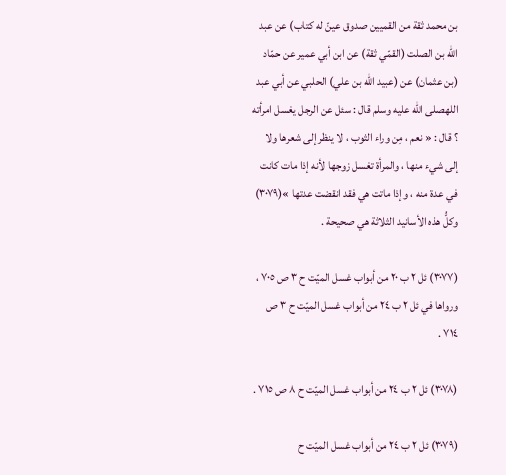بن محمد ثقة من القميين صدوق عينّ له كتاب) عن عبد الله بن الصلت (القمّي ثقة) عن ابن أبي عمير عن حمّاد (بن عثمان) عن (عبيد الله بن علي) الحلبي عن أبي عبد اللهصلى الله عليه وسلم قال : سئل عن الرجل يغسل امرأته ؟ قال : « نعم ، مِن وراء الثوب ، لا ينظر إلى شعرها ولا إلى شيء منها ، والمرأة تغسل زوجها لأنه إذا مات كانت في عدة منه ، وإذا ماتت هي فقد انقضت عدتها »(٣٠٧٩) وكلُّ هذه الأسانيد الثلاثة هي صحيحة .

(٣٠٧٧) ئل ٢ ب ٢٠ من أبواب غسل الميّت ح ٣ ص ٧٠٥ ، ورواها في ئل ٢ ب ٢٤ من أبواب غسل الميّت ح ٣ ص ٧١٤ .

(٣٠٧٨) ئل ٢ ب ٢٤ من أبواب غسل الميّت ح ٨ ص ٧١٥ .

(٣٠٧٩) ئل ٢ ب ٢٤ من أبواب غسل الميّت ح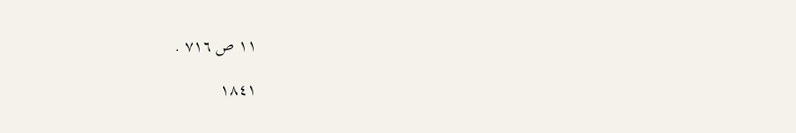١١ ص ٧١٦ .

١٨٤١